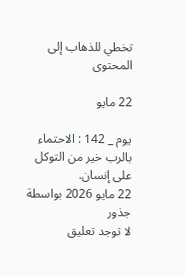تخطي للذهاب إلى المحتوى

22 مايو

يوم _ 142 : الاحتماء بالرب خير من التوكل على إنسان.
22 مايو 2026 بواسطة
جذور
لا توجد تعليق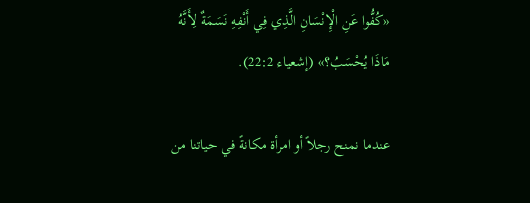«كُفُّوا عَنِ الْإِنْسَانِ الَّذِي فِي أَنْفِهِ نَسَمَةٌ لِأَنَّهُ مَاذَا يُحْسَبُ؟» (إشعياء 22:2).

عندما نمنح رجلاً أو امرأة مكانةً في حياتنا من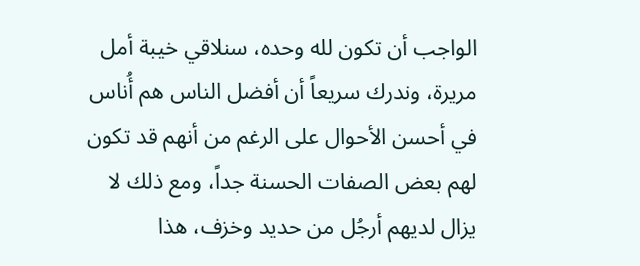الواجب أن تكون لله وحده، سنلاقي خيبة أمل مريرة، وندرك سريعاً أن أفضل الناس هم أُناس في أحسن الأحوال على الرغم من أنهم قد تكون لهم بعض الصفات الحسنة جداً، ومع ذلك لا يزال لديهم أرجُل من حديد وخزف، هذا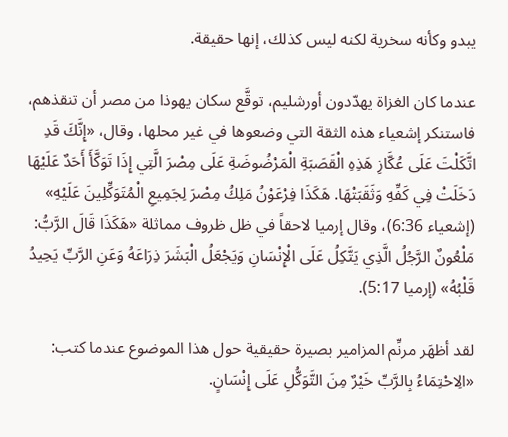يبدو وكأنه سخرية لكنه ليس كذلك، إنها حقيقة.

عندما كان الغزاة يهدّدون أورشليم، توقَّع سكان يهوذا من مصر أن تنقذهم، فاستنكر إشعياء هذه الثقة التي وضعوها في غير محلها، وقال، «إِنَّكَ قَدِ اتَّكَلْتَ عَلَى عُكَّازِ هَذِهِ الْقَصَبَةِ الْمَرْضُوضَةِ عَلَى مِصْرَ الَّتِي إِذَا تَوَكَّأَ أَحَدٌ عَلَيْهَا دَخَلَتْ فِي كَفِّهِ وَثَقَبَتْهَا. هَكَذَا فِرْعَوْنُ مَلِكُ مِصْرَ لِجَمِيعِ الْمُتَوَكِّلِينَ عَلَيْهِ» (إشعياء 6:36)، وقال إرميا لاحقاً في ظل ظروف مماثلة «هَكَذَا قَالَ الرَّبُّ: مَلْعُونٌ الرَّجُلُ الَّذِي يَتَّكِلُ عَلَى الْإِنْسَانِ وَيَجْعَلُ الْبَشَرَ ذِرَاعَهُ وَعَنِ الرَّبِّ يَحِيدُ قَلْبُهُ» (إرميا 5:17).

لقد أظهَر مرنِّم المزامير بصيرة حقيقية حول هذا الموضوع عندما كتب: «الِاحْتِمَاءُ بِالرَّبِّ خَيْرٌ مِنَ التَّوَكُّلِ عَلَى إِنْسَانٍ.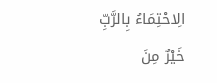الِاحْتِمَاءُ بِالرَّبِّ خَيْرٌ مِنَ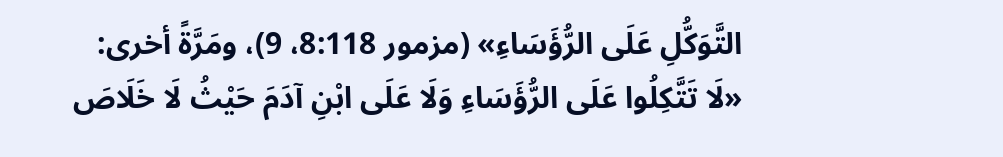التَّوَكُّلِ عَلَى الرُّؤَسَاءِ» (مزمور 8:118، 9)، ومَرَّةً أخرى: «لَا تَتَّكِلُوا عَلَى الرُّؤَسَاءِ وَلَا عَلَى ابْنِ آدَمَ حَيْثُ لَا خَلَاصَ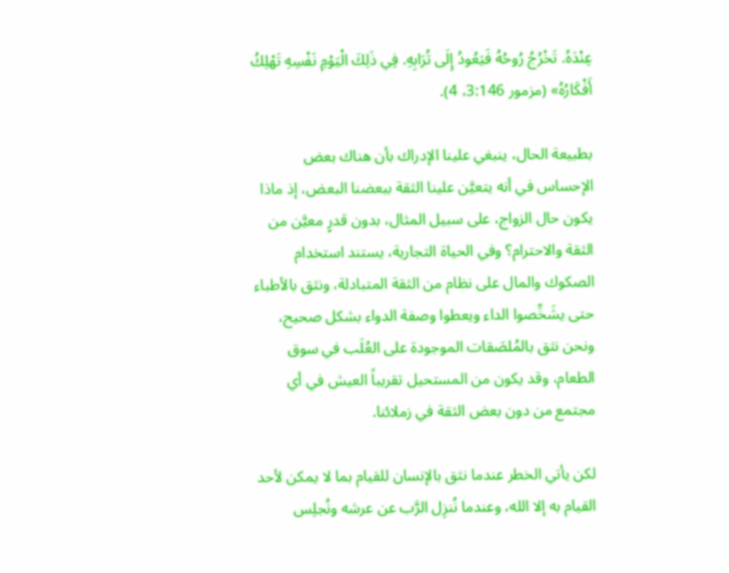عِنْدَهُ. تَخْرُجُ رُوحُهُ فَيَعُودُ إِلَى تُرَابِهِ. فِي ذَلِكَ الْيَوْمِ نَفْسِهِ تَهْلِكُ أَفْكَارُهُ» (مزمور 3:146، 4).

بطبيعة الحال، ينبغي علينا الإدراك بأن هناك بعض الإحساس في أنه يتعيَّن علينا الثقة ببعضنا البعض، إذ ماذا يكون حال الزواج، على سبيل المثال، بدون قدرٍ معيَّن من الثقة والاحترام؟ وفي الحياة التجارية، يستند استخدام الصكوك والمال على نظام من الثقة المتبادلة، ونثق بالأطباء حتى يشَخِّصوا الداء ويعطوا وصفة الدواء بشكل صحيح، ونحن نثق بالمُلصَقات الموجودة على العُلَب في سوق الطعام، وقد يكون من المستحيل تقريباً العيش في أي مجتمع من دون بعض الثقة في زملائنا.

لكن يأتي الخطر عندما نثق بالإنسان للقيام بما لا يمكن لأحد القيام به إلا الله، وعندما نُنزِل الرَّب عن عرشه ونُجلِس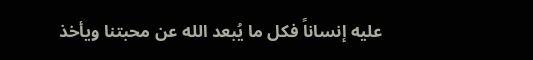عليه إنساناً فكل ما يُبعد الله عن محبتنا ويأخذ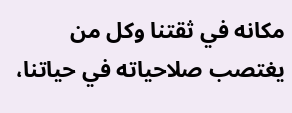مكانه في ثقتنا وكل من يغتصب صلاحياته في حياتنا،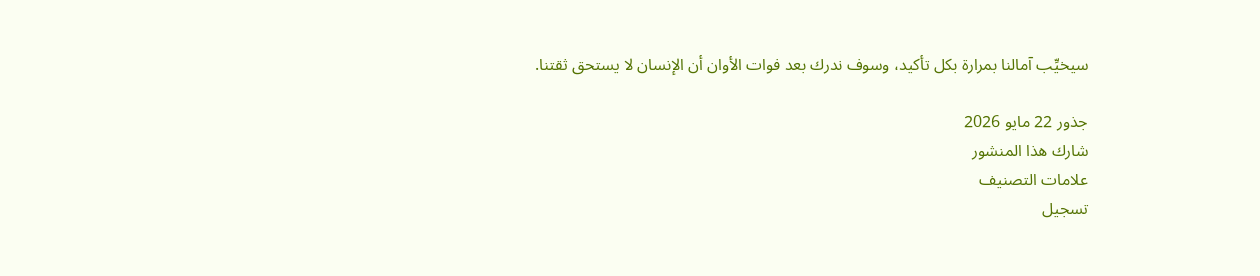سيخيِّب آمالنا بمرارة بكل تأكيد، وسوف ندرك بعد فوات الأوان أن الإنسان لا يستحق ثقتنا.

جذور 22 مايو 2026
شارك هذا المنشور
علامات التصنيف
تسجيل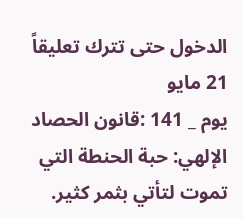الدخول حتى تترك تعليقاً
21 مايو
يوم _ 141 :قانون الحصاد الإلهي: حبة الحنطة التي تموت لتأتي بثمر كثير.